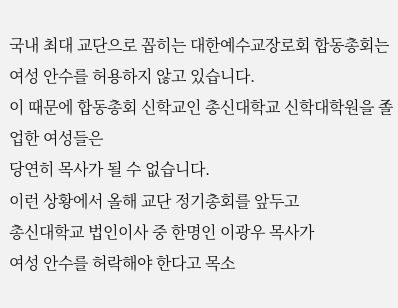국내 최대 교단으로 꼽히는 대한예수교장로회 합동총회는
여성 안수를 허용하지 않고 있습니다.
이 때문에 합동총회 신학교인 총신대학교 신학대학원을 졸업한 여성들은
당연히 목사가 될 수 없습니다.
이런 상황에서 올해 교단 정기총회를 앞두고
총신대학교 법인이사 중 한명인 이광우 목사가
여성 안수를 허락해야 한다고 목소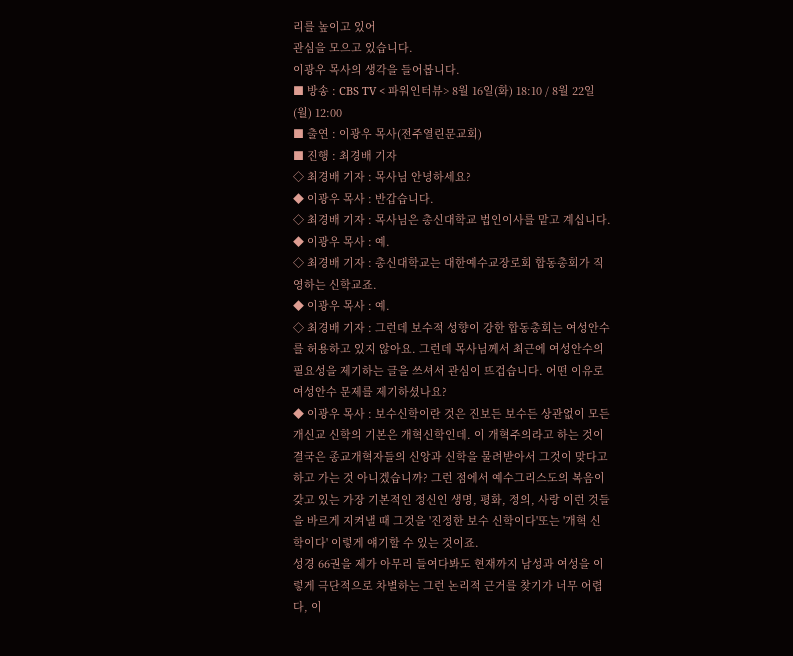리를 높이고 있어
관심을 모으고 있습니다.
이광우 목사의 생각을 들어봅니다.
■ 방송 : CBS TV < 파워인터뷰> 8월 16일(화) 18:10 / 8월 22일(월) 12:00
■ 출연 : 이광우 목사(전주열린문교회)
■ 진행 : 최경배 기자
◇ 최경배 기자 : 목사님 안녕하세요?
◆ 이광우 목사 : 반갑습니다.
◇ 최경배 기자 : 목사님은 총신대학교 법인이사를 맡고 계십니다.
◆ 이광우 목사 : 예.
◇ 최경배 기자 : 총신대학교는 대한예수교장로회 합동총회가 직영하는 신학교죠.
◆ 이광우 목사 : 예.
◇ 최경배 기자 : 그런데 보수적 성향이 강한 합동총회는 여성안수를 허용하고 있지 않아요. 그런데 목사님께서 최근에 여성안수의 필요성을 제기하는 글을 쓰셔서 관심이 뜨겁습니다. 어떤 이유로 여성안수 문제를 제기하셨나요?
◆ 이광우 목사 : 보수신학이란 것은 진보든 보수든 상관없이 모든 개신교 신학의 기본은 개혁신학인데. 이 개혁주의라고 하는 것이 결국은 종교개혁자들의 신앙과 신학을 물려받아서 그것이 맞다고 하고 가는 것 아니겠습니까? 그런 점에서 예수그리스도의 복음이 갖고 있는 가장 기본적인 정신인 생명, 평화, 정의, 사랑 이런 것들을 바르게 지켜낼 때 그것을 '진정한 보수 신학이다'또는 '개혁 신학이다' 이렇게 얘기할 수 있는 것이죠.
성경 66권을 제가 아무리 들여다봐도 현재까지 남성과 여성을 이렇게 극단적으로 차별하는 그런 논리적 근거를 찾기가 너무 어렵다, 이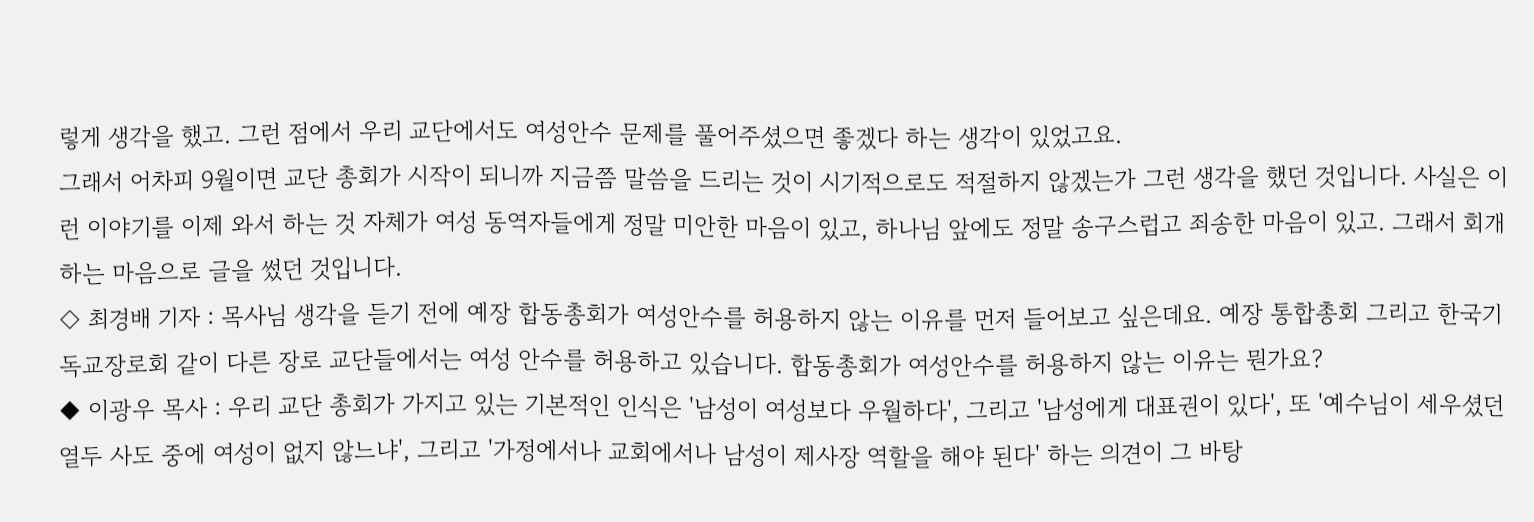렇게 생각을 했고. 그런 점에서 우리 교단에서도 여성안수 문제를 풀어주셨으면 좋겠다 하는 생각이 있었고요.
그래서 어차피 9월이면 교단 총회가 시작이 되니까 지금쯤 말씀을 드리는 것이 시기적으로도 적절하지 않겠는가 그런 생각을 했던 것입니다. 사실은 이런 이야기를 이제 와서 하는 것 자체가 여성 동역자들에게 정말 미안한 마음이 있고, 하나님 앞에도 정말 송구스럽고 죄송한 마음이 있고. 그래서 회개하는 마음으로 글을 썼던 것입니다.
◇ 최경배 기자 : 목사님 생각을 듣기 전에 예장 합동총회가 여성안수를 허용하지 않는 이유를 먼저 들어보고 싶은데요. 예장 통합총회 그리고 한국기독교장로회 같이 다른 장로 교단들에서는 여성 안수를 허용하고 있습니다. 합동총회가 여성안수를 허용하지 않는 이유는 뭔가요?
◆ 이광우 목사 : 우리 교단 총회가 가지고 있는 기본적인 인식은 '남성이 여성보다 우월하다', 그리고 '남성에게 대표권이 있다', 또 '예수님이 세우셨던 열두 사도 중에 여성이 없지 않느냐', 그리고 '가정에서나 교회에서나 남성이 제사장 역할을 해야 된다' 하는 의견이 그 바탕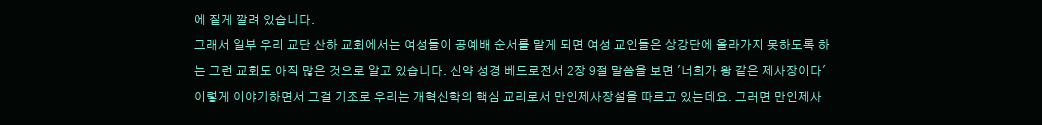에 짙게 깔려 있습니다.
그래서 일부 우리 교단 산하 교회에서는 여성들이 공예배 순서를 맡게 되면 여성 교인들은 상강단에 올라가지 못하도록 하는 그런 교회도 아직 많은 것으로 알고 있습니다. 신약 성경 베드로전서 2장 9절 말씀을 보면 '너희가 왕 같은 제사장이다' 이렇게 이야기하면서 그걸 기조로 우리는 개혁신학의 핵심 교리로서 만인제사장설을 따르고 있는데요. 그러면 만인제사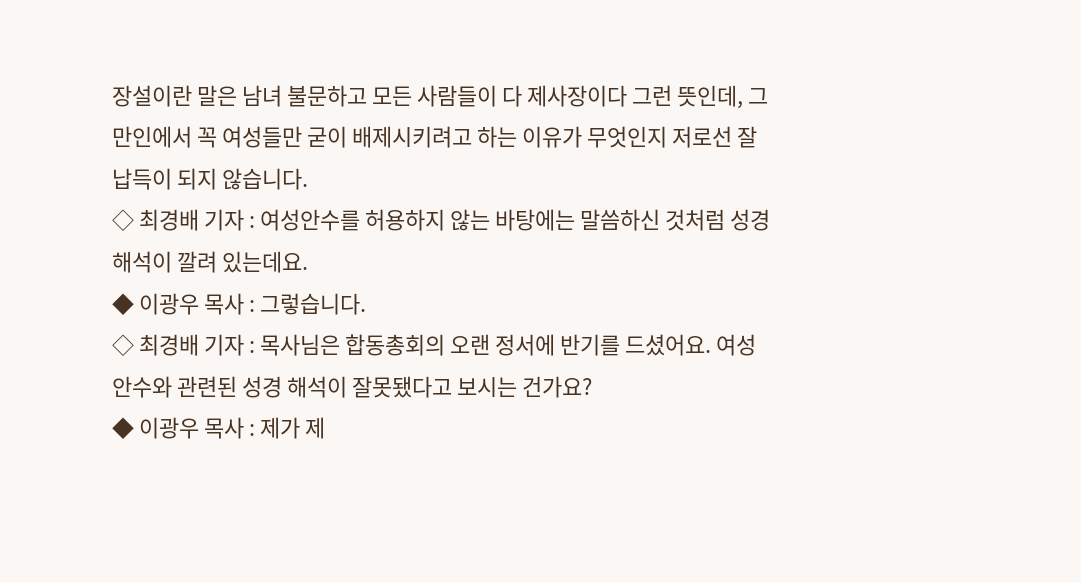장설이란 말은 남녀 불문하고 모든 사람들이 다 제사장이다 그런 뜻인데, 그 만인에서 꼭 여성들만 굳이 배제시키려고 하는 이유가 무엇인지 저로선 잘 납득이 되지 않습니다.
◇ 최경배 기자 : 여성안수를 허용하지 않는 바탕에는 말씀하신 것처럼 성경 해석이 깔려 있는데요.
◆ 이광우 목사 : 그렇습니다.
◇ 최경배 기자 : 목사님은 합동총회의 오랜 정서에 반기를 드셨어요. 여성안수와 관련된 성경 해석이 잘못됐다고 보시는 건가요?
◆ 이광우 목사 : 제가 제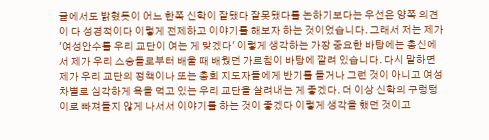글에서도 밝혔듯이 어느 한쪽 신학이 잘됐다 잘못됐다를 논하기보다는 우선은 양쪽 의견이 다 성경적이다 이렇게 전제하고 이야기를 해보자 하는 것이었습니다. 그래서 저는 제가 '여성안수를 우리 교단이 여는 게 맞겠다' 이렇게 생각하는 가장 중요한 바탕에는 총신에서 제가 우리 스승들로부터 배울 때 배웠던 가르침이 바탕에 깔려 있습니다. 다시 말하면 제가 우리 교단의 정책이나 또는 총회 지도자들에게 반기를 들거나 그런 것이 아니고 여성차별로 심각하게 욕을 먹고 있는 우리 교단을 살려내는 게 좋겠다. 더 이상 신학의 구렁텅이로 빠져들지 않게 나서서 이야기를 하는 것이 좋겠다 이렇게 생각을 했던 것이고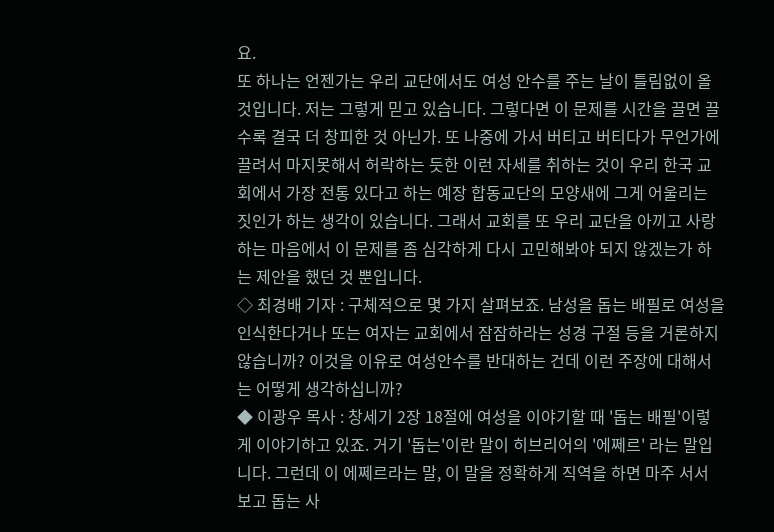요.
또 하나는 언젠가는 우리 교단에서도 여성 안수를 주는 날이 틀림없이 올 것입니다. 저는 그렇게 믿고 있습니다. 그렇다면 이 문제를 시간을 끌면 끌수록 결국 더 창피한 것 아닌가. 또 나중에 가서 버티고 버티다가 무언가에 끌려서 마지못해서 허락하는 듯한 이런 자세를 취하는 것이 우리 한국 교회에서 가장 전통 있다고 하는 예장 합동교단의 모양새에 그게 어울리는 짓인가 하는 생각이 있습니다. 그래서 교회를 또 우리 교단을 아끼고 사랑하는 마음에서 이 문제를 좀 심각하게 다시 고민해봐야 되지 않겠는가 하는 제안을 했던 것 뿐입니다.
◇ 최경배 기자 : 구체적으로 몇 가지 살펴보죠. 남성을 돕는 배필로 여성을 인식한다거나 또는 여자는 교회에서 잠잠하라는 성경 구절 등을 거론하지 않습니까? 이것을 이유로 여성안수를 반대하는 건데 이런 주장에 대해서는 어떻게 생각하십니까?
◆ 이광우 목사 : 창세기 2장 18절에 여성을 이야기할 때 '돕는 배필'이렇게 이야기하고 있죠. 거기 '돕는'이란 말이 히브리어의 '에쩨르' 라는 말입니다. 그런데 이 에쩨르라는 말, 이 말을 정확하게 직역을 하면 마주 서서 보고 돕는 사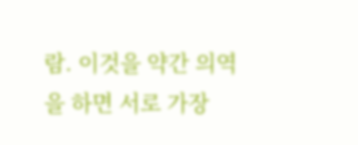람. 이것을 약간 의역을 하면 서로 가장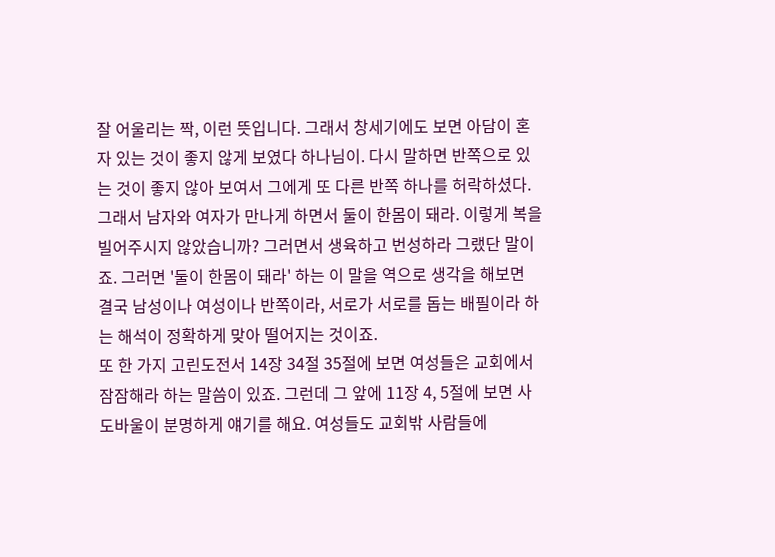잘 어울리는 짝, 이런 뜻입니다. 그래서 창세기에도 보면 아담이 혼자 있는 것이 좋지 않게 보였다 하나님이. 다시 말하면 반쪽으로 있는 것이 좋지 않아 보여서 그에게 또 다른 반쪽 하나를 허락하셨다. 그래서 남자와 여자가 만나게 하면서 둘이 한몸이 돼라. 이렇게 복을 빌어주시지 않았습니까? 그러면서 생육하고 번성하라 그랬단 말이죠. 그러면 '둘이 한몸이 돼라' 하는 이 말을 역으로 생각을 해보면 결국 남성이나 여성이나 반쪽이라, 서로가 서로를 돕는 배필이라 하는 해석이 정확하게 맞아 떨어지는 것이죠.
또 한 가지 고린도전서 14장 34절 35절에 보면 여성들은 교회에서 잠잠해라 하는 말씀이 있죠. 그런데 그 앞에 11장 4, 5절에 보면 사도바울이 분명하게 얘기를 해요. 여성들도 교회밖 사람들에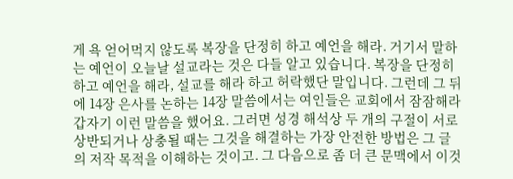게 욕 얻어먹지 않도록 복장을 단정히 하고 예언을 해라. 거기서 말하는 예언이 오늘날 설교라는 것은 다들 알고 있습니다. 복장을 단정히 하고 예언을 해라, 설교를 해라 하고 허락했단 말입니다. 그런데 그 뒤에 14장 은사를 논하는 14장 말씀에서는 여인들은 교회에서 잠잠해라 갑자기 이런 말씀을 했어요. 그러면 성경 해석상 두 개의 구절이 서로 상반되거나 상충될 때는 그것을 해결하는 가장 안전한 방법은 그 글의 저작 목적을 이해하는 것이고. 그 다음으로 좀 더 큰 문맥에서 이것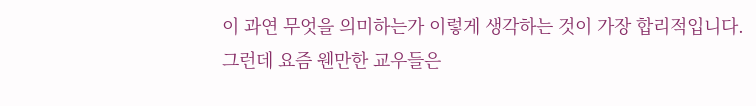이 과연 무엇을 의미하는가 이렇게 생각하는 것이 가장 합리적입니다.
그런데 요즘 웬만한 교우들은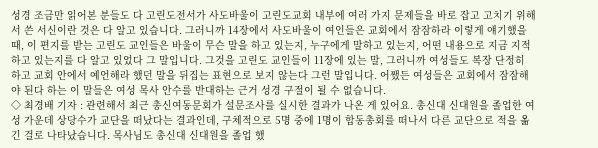성경 조금만 읽어본 분들도 다 고린도전서가 사도바울이 고린도교회 내부에 여러 가지 문제들을 바로 잡고 고치기 위해서 쓴 서신이란 것은 다 알고 있습니다. 그러니까 14장에서 사도바울이 여인들은 교회에서 잠잠하라 이렇게 얘기했을 때, 이 편지를 받는 고린도 교인들은 바울이 무슨 말을 하고 있는지, 누구에게 말하고 있는지, 어떤 내용으로 지금 지적하고 있는지를 다 알고 있었다 그 말입니다. 그것을 고린도 교인들이 11장에 있는 말, 그러니까 여성들도 복장 단정히 하고 교회 안에서 예언해라 했던 말을 뒤집는 표현으로 보지 않는다 그런 말입니다. 어쨌든 여성들은 교회에서 잠잠해야 된다 하는 이 말들은 여성 목사 안수를 반대하는 근거 성경 구절이 될 수 없습니다.
◇ 최경배 기자 : 관련해서 최근 총신여동문회가 설문조사를 실시한 결과가 나온 게 있어요. 총신대 신대원을 졸업한 여성 가운데 상당수가 교단을 떠났다는 결과인데, 구체적으로 5명 중에 1명이 합동총회를 떠나서 다른 교단으로 적을 옮긴 걸로 나타났습니다. 목사님도 총신대 신대원을 졸업 했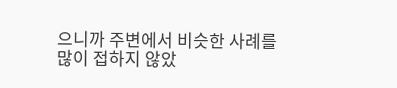으니까 주변에서 비슷한 사례를 많이 접하지 않았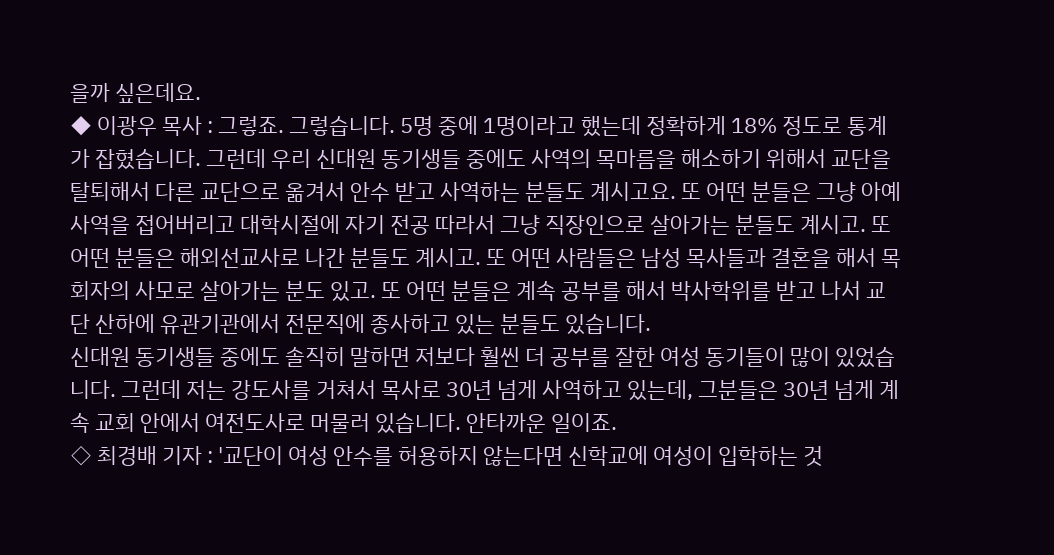을까 싶은데요.
◆ 이광우 목사 : 그렇죠. 그렇습니다. 5명 중에 1명이라고 했는데 정확하게 18% 정도로 통계가 잡혔습니다. 그런데 우리 신대원 동기생들 중에도 사역의 목마름을 해소하기 위해서 교단을 탈퇴해서 다른 교단으로 옮겨서 안수 받고 사역하는 분들도 계시고요. 또 어떤 분들은 그냥 아예 사역을 접어버리고 대학시절에 자기 전공 따라서 그냥 직장인으로 살아가는 분들도 계시고. 또 어떤 분들은 해외선교사로 나간 분들도 계시고. 또 어떤 사람들은 남성 목사들과 결혼을 해서 목회자의 사모로 살아가는 분도 있고. 또 어떤 분들은 계속 공부를 해서 박사학위를 받고 나서 교단 산하에 유관기관에서 전문직에 종사하고 있는 분들도 있습니다.
신대원 동기생들 중에도 솔직히 말하면 저보다 훨씬 더 공부를 잘한 여성 동기들이 많이 있었습니다. 그런데 저는 강도사를 거쳐서 목사로 30년 넘게 사역하고 있는데, 그분들은 30년 넘게 계속 교회 안에서 여전도사로 머물러 있습니다. 안타까운 일이죠.
◇ 최경배 기자 : '교단이 여성 안수를 허용하지 않는다면 신학교에 여성이 입학하는 것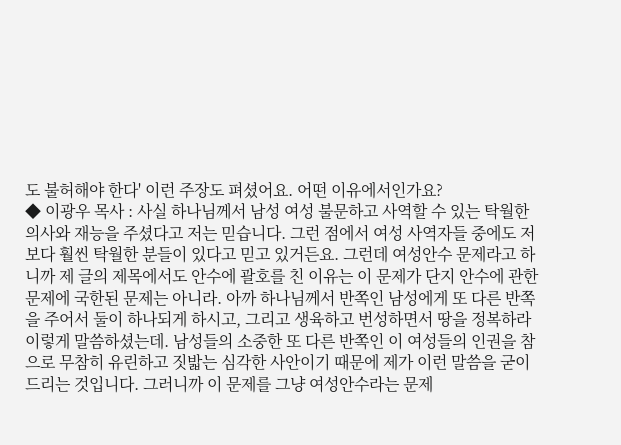도 불허해야 한다' 이런 주장도 펴셨어요. 어떤 이유에서인가요?
◆ 이광우 목사 : 사실 하나님께서 남성 여성 불문하고 사역할 수 있는 탁월한 의사와 재능을 주셨다고 저는 믿습니다. 그런 점에서 여성 사역자들 중에도 저보다 훨씬 탁월한 분들이 있다고 믿고 있거든요. 그런데 여성안수 문제라고 하니까 제 글의 제목에서도 안수에 괄호를 친 이유는 이 문제가 단지 안수에 관한 문제에 국한된 문제는 아니라. 아까 하나님께서 반쪽인 남성에게 또 다른 반쪽을 주어서 둘이 하나되게 하시고, 그리고 생육하고 번성하면서 땅을 정복하라 이렇게 말씀하셨는데. 남성들의 소중한 또 다른 반쪽인 이 여성들의 인권을 참으로 무참히 유린하고 짓밟는 심각한 사안이기 때문에 제가 이런 말씀을 굳이 드리는 것입니다. 그러니까 이 문제를 그냥 여성안수라는 문제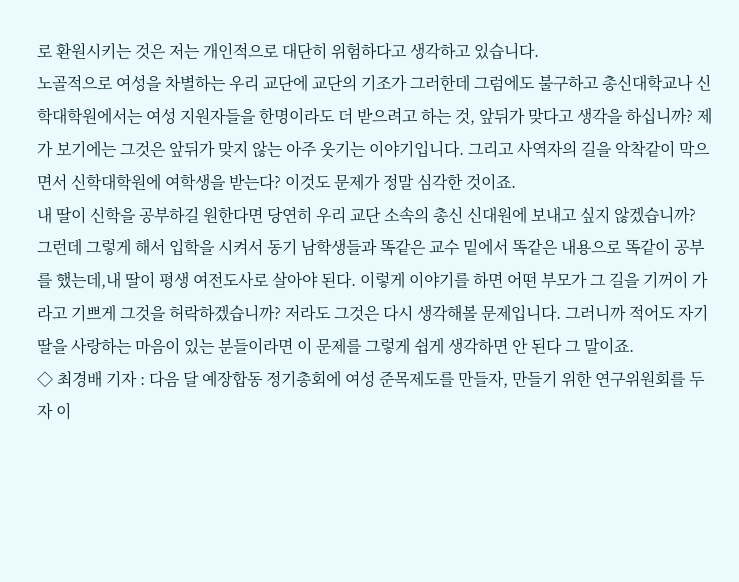로 환원시키는 것은 저는 개인적으로 대단히 위험하다고 생각하고 있습니다.
노골적으로 여성을 차별하는 우리 교단에 교단의 기조가 그러한데 그럼에도 불구하고 총신대학교나 신학대학원에서는 여성 지원자들을 한명이라도 더 받으려고 하는 것, 앞뒤가 맞다고 생각을 하십니까? 제가 보기에는 그것은 앞뒤가 맞지 않는 아주 웃기는 이야기입니다. 그리고 사역자의 길을 악착같이 막으면서 신학대학원에 여학생을 받는다? 이것도 문제가 정말 심각한 것이죠.
내 딸이 신학을 공부하길 원한다면 당연히 우리 교단 소속의 총신 신대원에 보내고 싶지 않겠습니까? 그런데 그렇게 해서 입학을 시켜서 동기 남학생들과 똑같은 교수 밑에서 똑같은 내용으로 똑같이 공부를 했는데,내 딸이 평생 여전도사로 살아야 된다. 이렇게 이야기를 하면 어떤 부모가 그 길을 기꺼이 가라고 기쁘게 그것을 허락하겠습니까? 저라도 그것은 다시 생각해볼 문제입니다. 그러니까 적어도 자기 딸을 사랑하는 마음이 있는 분들이라면 이 문제를 그렇게 쉽게 생각하면 안 된다 그 말이죠.
◇ 최경배 기자 : 다음 달 예장합동 정기총회에 여성 준목제도를 만들자, 만들기 위한 연구위원회를 두자 이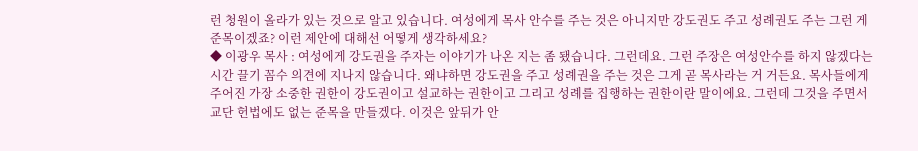런 청원이 올라가 있는 것으로 알고 있습니다. 여성에게 목사 안수를 주는 것은 아니지만 강도권도 주고 성례권도 주는 그런 게 준목이겠죠? 이런 제안에 대해선 어떻게 생각하세요?
◆ 이광우 목사 : 여성에게 강도권을 주자는 이야기가 나온 지는 좀 됐습니다. 그런데요. 그런 주장은 여성안수를 하지 않겠다는 시간 끌기 꼼수 의견에 지나지 않습니다. 왜냐하면 강도권을 주고 성례권을 주는 것은 그게 곧 목사라는 거 거든요. 목사들에게 주어진 가장 소중한 권한이 강도권이고 설교하는 권한이고 그리고 성례를 집행하는 권한이란 말이에요. 그런데 그것을 주면서 교단 헌법에도 없는 준목을 만들겠다. 이것은 앞뒤가 안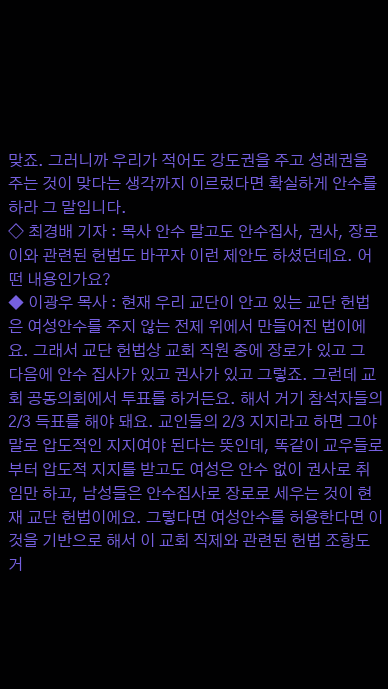맞죠. 그러니까 우리가 적어도 강도권을 주고 성례권을 주는 것이 맞다는 생각까지 이르렀다면 확실하게 안수를 하라 그 말입니다.
◇ 최경배 기자 : 목사 안수 말고도 안수집사, 권사, 장로 이와 관련된 헌법도 바꾸자 이런 제안도 하셨던데요. 어떤 내용인가요?
◆ 이광우 목사 : 현재 우리 교단이 안고 있는 교단 헌법은 여성안수를 주지 않는 전제 위에서 만들어진 법이에요. 그래서 교단 헌법상 교회 직원 중에 장로가 있고 그 다음에 안수 집사가 있고 권사가 있고 그렇죠. 그런데 교회 공동의회에서 투표를 하거든요. 해서 거기 참석자들의 2/3 득표를 해야 돼요. 교인들의 2/3 지지라고 하면 그야말로 압도적인 지지여야 된다는 뜻인데, 똑같이 교우들로부터 압도적 지지를 받고도 여성은 안수 없이 권사로 취임만 하고, 남성들은 안수집사로 장로로 세우는 것이 현재 교단 헌법이에요. 그렇다면 여성안수를 허용한다면 이것을 기반으로 해서 이 교회 직제와 관련된 헌법 조항도 거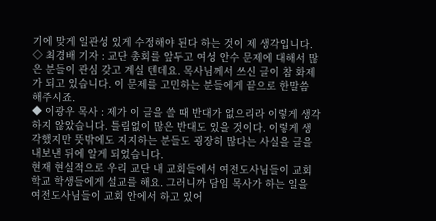기에 맞게 일관성 있게 수정해야 된다 하는 것이 제 생각입니다.
◇ 최경배 기자 : 교단 총회를 앞두고 여성 안수 문제에 대해서 많은 분들이 관심 갖고 계실 텐데요. 목사님께서 쓰신 글이 참 화제가 되고 있습니다. 이 문제를 고민하는 분들에게 끝으로 한말씀 해주시죠.
◆ 이광우 목사 : 제가 이 글을 쓸 때 반대가 없으리라 이렇게 생각하지 않았습니다. 틀림없이 많은 반대도 있을 것이다. 이렇게 생각했지만 뜻밖에도 지지하는 분들도 굉장히 많다는 사실을 글을 내보낸 뒤에 알게 되었습니다.
현재 현실적으로 우리 교단 내 교회들에서 여전도사님들이 교회 학교 학생들에게 설교를 해요. 그러니까 담임 목사가 하는 일을 여전도사님들이 교회 안에서 하고 있어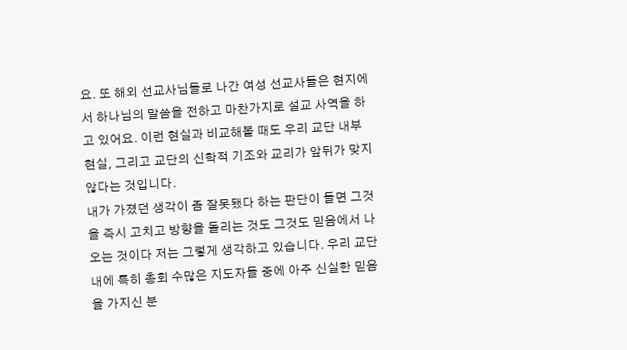요. 또 해외 선교사님들로 나간 여성 선교사들은 현지에서 하나님의 말씀을 전하고 마찬가지로 설교 사역을 하고 있어요. 이런 현실과 비교해볼 때도 우리 교단 내부 현실, 그리고 교단의 신학적 기조와 교리가 앞뒤가 맞지 않다는 것입니다.
내가 가졌던 생각이 좀 잘못됐다 하는 판단이 들면 그것을 즉시 고치고 방향을 돌리는 것도 그것도 믿음에서 나오는 것이다 저는 그렇게 생각하고 있습니다. 우리 교단 내에 특히 총회 수많은 지도자들 중에 아주 신실한 믿음을 가지신 분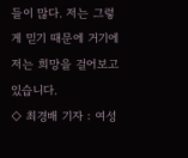들이 많다. 저는 그렇게 믿기 때문에 거기에 저는 희망을 걸어보고 있습니다.
◇ 최경배 기자 : 여성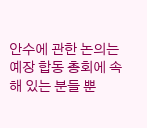안수에 관한 논의는 예장 합동 총회에 속해 있는 분들 뿐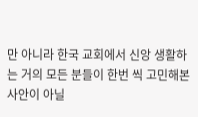만 아니라 한국 교회에서 신앙 생활하는 거의 모든 분들이 한번 씩 고민해본 사안이 아닐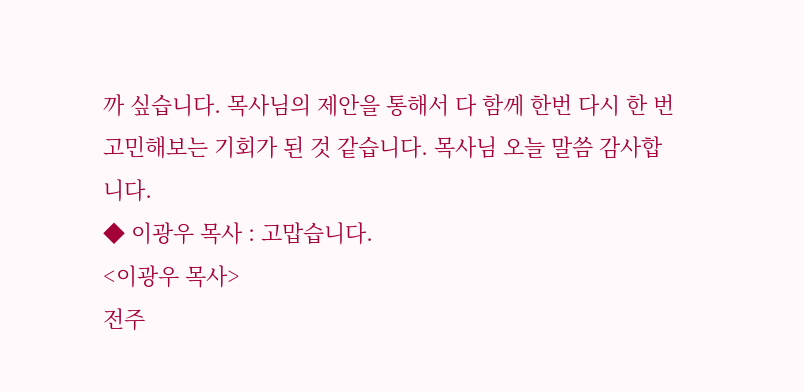까 싶습니다. 목사님의 제안을 통해서 다 함께 한번 다시 한 번 고민해보는 기회가 된 것 같습니다. 목사님 오늘 말씀 감사합니다.
◆ 이광우 목사 : 고맙습니다.
<이광우 목사>
전주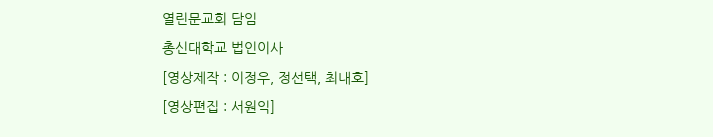열린문교회 담임
총신대학교 법인이사
[영상제작 : 이정우, 정선택, 최내호]
[영상편집 : 서원익]